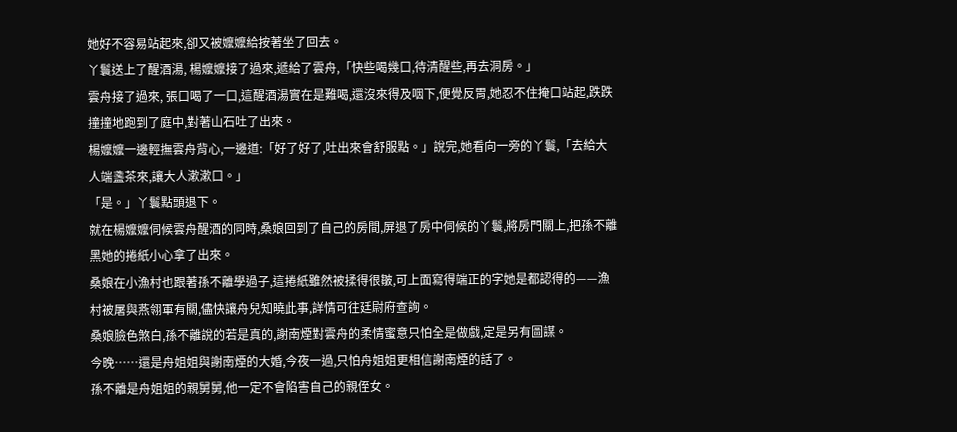她好不容易站起來,卻又被嬤嬤給按著坐了回去。
丫鬟送上了醒酒湯, 楊嬤嬤接了過來,遞給了雲舟,「快些喝幾口,待清醒些,再去洞房。」
雲舟接了過來, 張口喝了一口,這醒酒湯實在是難喝,還沒來得及咽下,便覺反胃,她忍不住掩口站起,跌跌撞撞地跑到了庭中,對著山石吐了出來。
楊嬤嬤一邊輕撫雲舟背心,一邊道:「好了好了,吐出來會舒服點。」說完,她看向一旁的丫鬟,「去給大人端盞茶來,讓大人漱漱口。」
「是。」丫鬟點頭退下。
就在楊嬤嬤伺候雲舟醒酒的同時,桑娘回到了自己的房間,屏退了房中伺候的丫鬟,將房門關上,把孫不離黑她的捲紙小心拿了出來。
桑娘在小漁村也跟著孫不離學過子,這捲紙雖然被揉得很皺,可上面寫得端正的字她是都認得的——漁村被屠與燕翎軍有關,儘快讓舟兒知曉此事,詳情可往廷尉府查詢。
桑娘臉色煞白,孫不離說的若是真的,謝南煙對雲舟的柔情蜜意只怕全是做戲,定是另有圖謀。
今晚……還是舟姐姐與謝南煙的大婚,今夜一過,只怕舟姐姐更相信謝南煙的話了。
孫不離是舟姐姐的親舅舅,他一定不會陷害自己的親侄女。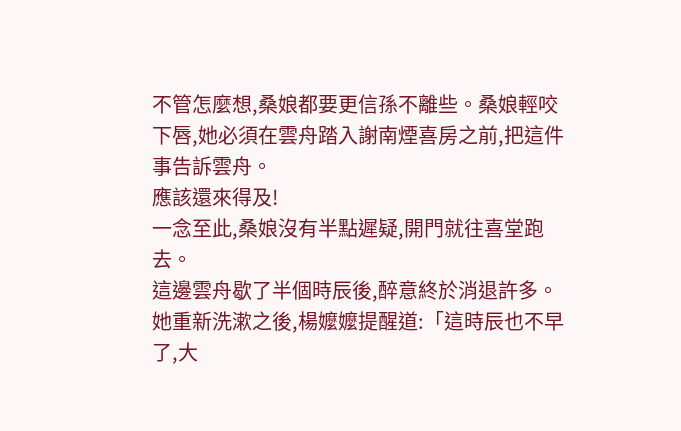不管怎麼想,桑娘都要更信孫不離些。桑娘輕咬下唇,她必須在雲舟踏入謝南煙喜房之前,把這件事告訴雲舟。
應該還來得及!
一念至此,桑娘沒有半點遲疑,開門就往喜堂跑去。
這邊雲舟歇了半個時辰後,醉意終於消退許多。她重新洗漱之後,楊嬤嬤提醒道:「這時辰也不早了,大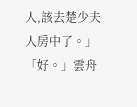人,該去楚少夫人房中了。」
「好。」雲舟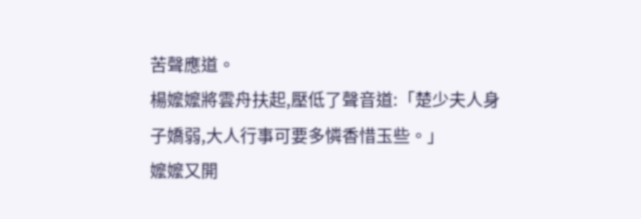苦聲應道。
楊嬤嬤將雲舟扶起,壓低了聲音道:「楚少夫人身子嬌弱,大人行事可要多憐香惜玉些。」
嬤嬤又開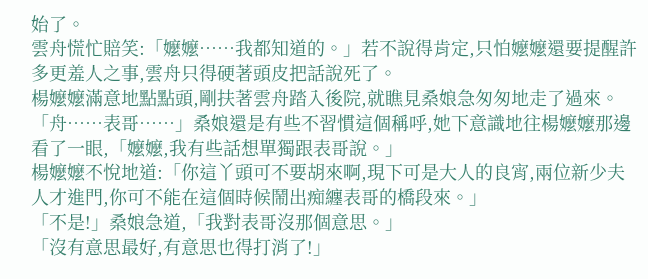始了。
雲舟慌忙賠笑:「嬤嬤……我都知道的。」若不說得肯定,只怕嬤嬤還要提醒許多更羞人之事,雲舟只得硬著頭皮把話說死了。
楊嬤嬤滿意地點點頭,剛扶著雲舟踏入後院,就瞧見桑娘急匆匆地走了過來。
「舟……表哥……」桑娘還是有些不習慣這個稱呼,她下意識地往楊嬤嬤那邊看了一眼,「嬤嬤,我有些話想單獨跟表哥說。」
楊嬤嬤不悅地道:「你這丫頭可不要胡來啊,現下可是大人的良宵,兩位新少夫人才進門,你可不能在這個時候鬧出痴纏表哥的橋段來。」
「不是!」桑娘急道,「我對表哥沒那個意思。」
「沒有意思最好,有意思也得打消了!」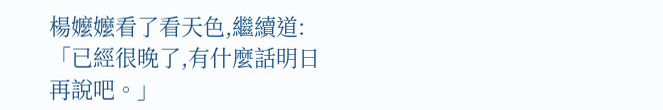楊嬤嬤看了看天色,繼續道:「已經很晚了,有什麼話明日再說吧。」